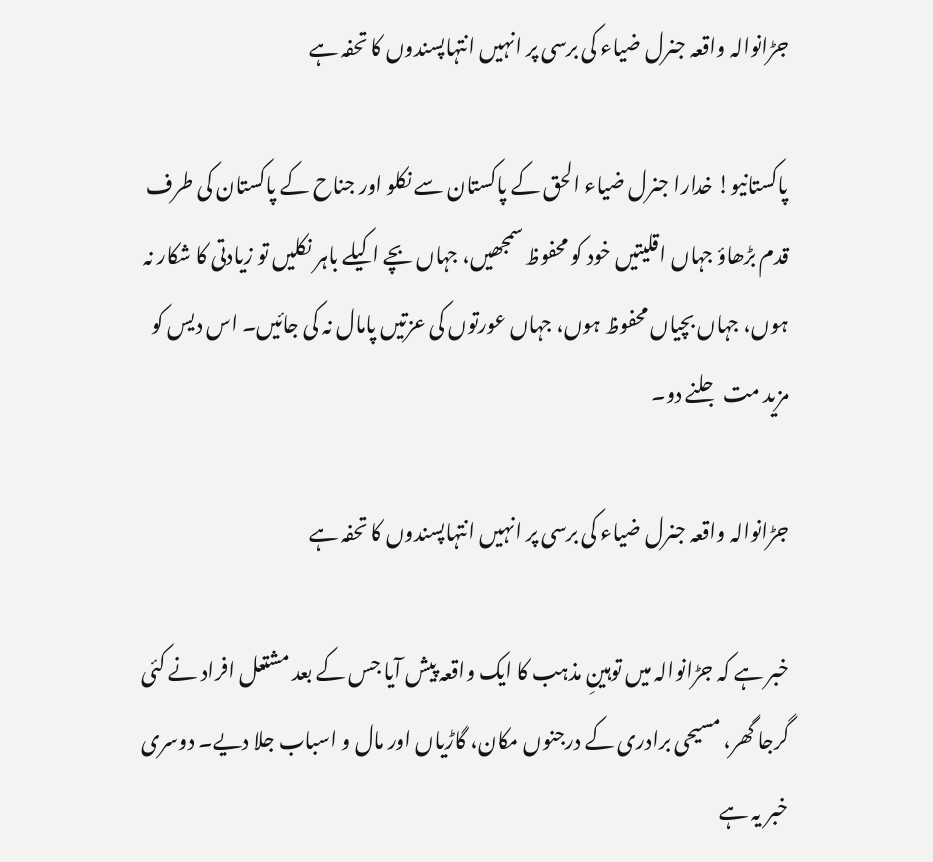جڑانوالہ واقعہ جنرل ضیاء کی برسی پر انہیں انتہاپسندوں کا تحفہ ہے

پاکستانیو! خدارا جنرل ضیاء الحق کے پاکستان سے نکلو اور جناح کے پاکستان کی طرف قدم بڑھاؤ جہاں اقلیتیں خود کو محفوظ سمجھیں، جہاں بچے اکیلے باہر نکلیں تو زیادتی کا شکار نہ ہوں، جہاں بچیاں محفوظ ہوں، جہاں عورتوں کی عزتیں پامال نہ کی جائیں۔ اس دیس کو مزید مت جلنے دو۔

جڑانوالہ واقعہ جنرل ضیاء کی برسی پر انہیں انتہاپسندوں کا تحفہ ہے

خبر ہے کہ جڑانوالہ میں توہینِ مذہب کا ایک واقعہ پیش آیا جس کے بعد مشتعل افراد نے کئی گرجا گھر، مسیحی برادری کے درجنوں مکان، گاڑیاں اور مال و اسباب جلا دیے۔ دوسری خبر یہ ہے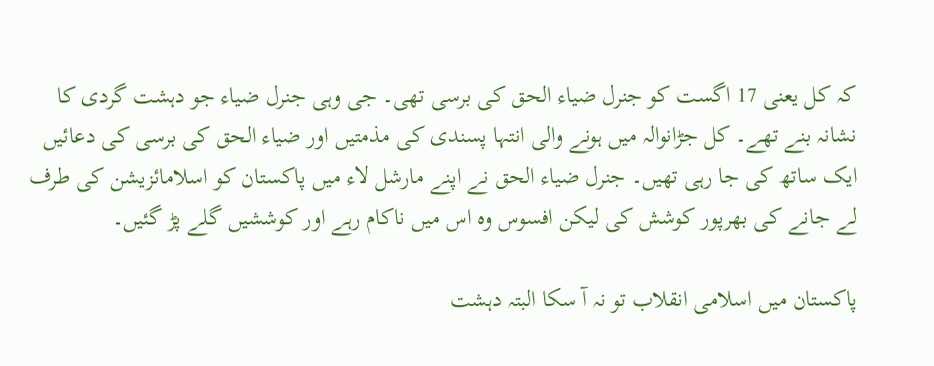کہ کل یعنی 17 اگست کو جنرل ضیاء الحق کی برسی تھی۔ جی وہی جنرل ضیاء جو دہشت گردی کا نشانہ بنے تھے۔ کل جڑانوالہ میں ہونے والی انتہا پسندی کی مذمتیں اور ضیاء الحق کی برسی کی دعائیں ایک ساتھ کی جا رہی تھیں۔ جنرل ضیاء الحق نے اپنے مارشل لاء میں پاکستان کو اسلامائزیشن کی طرف لے جانے کی بھرپور کوشش کی لیکن افسوس وہ اس میں ناکام رہے اور کوششیں گلے پڑ گئیں۔

پاکستان میں اسلامی انقلاب تو نہ آ سکا البتہ دہشت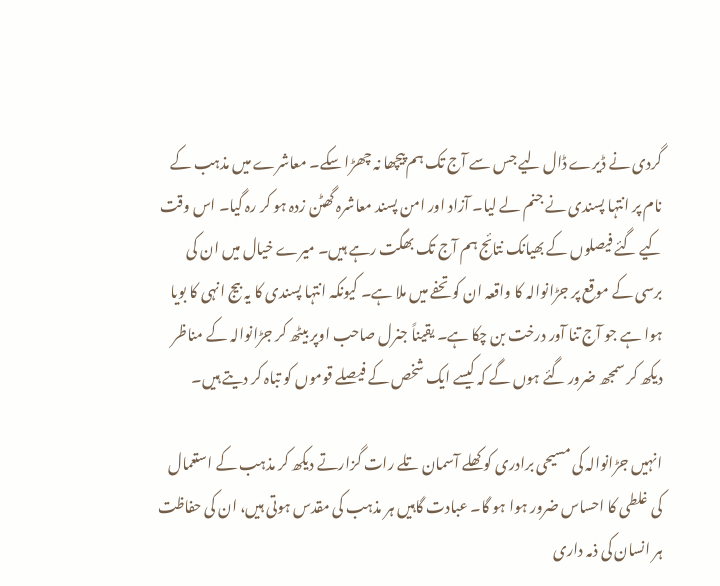گردی نے ڈیرے ڈال لیے جس سے آج تک ہم پیچھا نہ چھڑا سکے۔ معاشرے میں مذہب کے نام پر انتہا پسندی نے جنم لے لیا۔ آزاد اور امن پسند معاشرہ گھٹن زدہ ہو کر رہ گیا۔ اس وقت کیے گئے فیصلوں کے بھیانک نتائج ہم آج تک بھگت رہے ہیں۔ میرے خیال میں ان کی برسی کے موقع پر جڑانوالہ کا واقعہ ان کو تحفے میں ملا ہے۔ کیونکہ انتہا پسندی کا یہ بیج انہی کا بویا ہوا ہے جو آج تنا آور درخت بن چکا ہے۔ یقیناً جنرل صاحب اوپر بیٹھ کر جڑانوالہ کے مناظر دیکھ کر سمجھ ضرور گئے ہوں گے کہ کیسے ایک شخص کے فیصلے قوموں کو تباہ کر دیتے ہیں۔

انہیں جڑانوالہ کی مسیحی برادری کو کھلے آسمان تلے رات گزارتے دیکھ کر مذہب کے استعمال کی غلطی کا احساس ضرور ہوا ہو گا۔ عبادت گاہیں ہر مذہب کی مقدس ہوتی ہیں، ان کی حفاظت ہر انسان کی ذمہ داری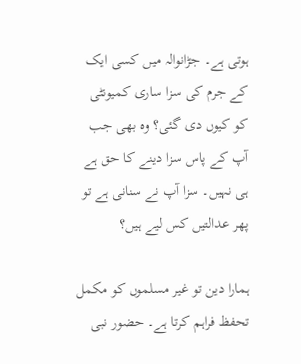ہوتی ہے۔ جڑانوالہ میں کسی ایک کے جرم کی سزا ساری کمیونٹی کو کیوں دی گئی؟ وہ بھی جب آپ کے پاس سزا دینے کا حق ہے ہی نہیں۔ سزا آپ نے سنانی ہے تو پھر عدالتیں کس لیے ہیں؟

ہمارا دین تو غیر مسلموں کو مکمل تحفظ فراہم کرتا ہے۔ حضور نبی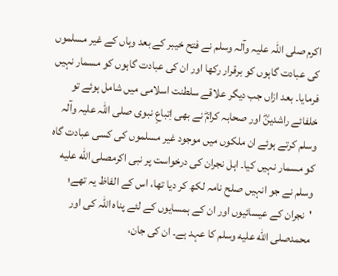اکرم صلی اللہ علیہ وآلہ وسلم نے فتح خیبر کے بعد وہاں کے غیر مسلموں کی عبادت گاہوں کو برقرار رکھا اور ان کی عبادت گاہوں کو مسمار نہیں فرمایا۔ بعد ازاں جب دیگر علاقے سلطنت اسلامی میں شامل ہوئے تو خلفائے راشدینؓ اور صحابہ کرامؓ نے بھی اِتباعِ نبوی صلی اللہ علیہ وآلہ وسلم کرتے ہوئے ان ملکوں میں موجود غیر مسلموں کی کسی عبادت گاہ کو مسمار نہیں کیا۔ اہل نجران کی درخواست پر نبی اکرمصلى الله عليه وسلم نے جو انہیں صلح نامہ لکھ کر دیا تھا، اس کے الفاظ یہ تھے؛ 'نجران کے عیسائیوں اور ان کے ہمسایوں کے لئے پناہ اللہ کی اور محمدصلى الله عليه وسلم کا عہد ہے۔ ان کی جان،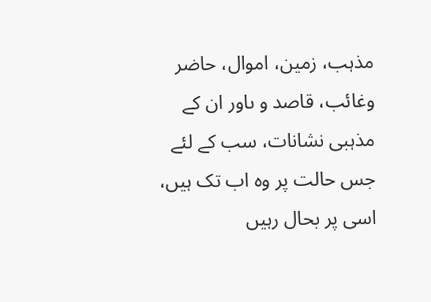مذہب، زمین، اموال، حاضر وغائب، قاصد و ںاور ان کے مذہبی نشانات، سب کے لئے جس حالت پر وہ اب تک ہیں، اسی پر بحال رہیں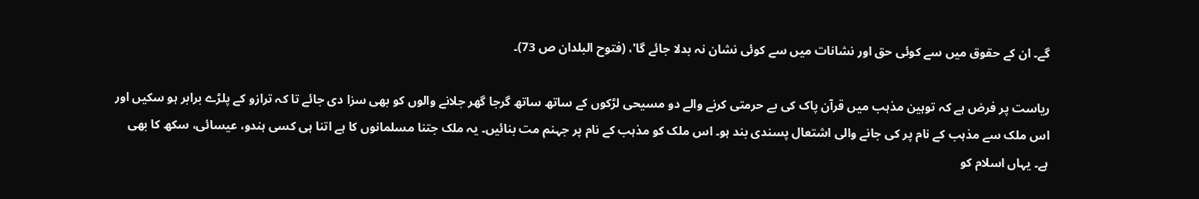گے۔ ان کے حقوق میں سے کوئی حق اور نشانات میں سے کوئی نشان نہ بدلا جائے گا'، (فتوح البلدان ص 73)۔

ریاست پر فرض ہے کہ توہین مذہب میں قرآن پاک کی بے حرمتی کرنے والے دو مسیحی لڑکوں کے ساتھ ساتھ گرجا گھر جلانے والوں کو بھی سزا دی جائے تا کہ ترازو کے پلڑے برابر ہو سکیں اور اس ملک سے مذہب کے نام پر کی جانے والی اشتعال پسندی بند ہو۔ اس ملک کو مذہب کے نام پر جہنم مت بنائیں۔ یہ ملک جتنا مسلمانوں کا ہے اتنا ہی کسی ہندو، عیسائی، سکھ کا بھی ہے۔ یہاں اسلام کو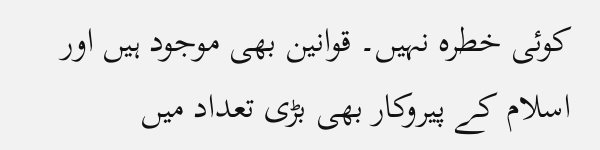کوئی خطرہ نہیں۔ قوانین بھی موجود ہیں اور اسلام کے پیروکار بھی بڑی تعداد میں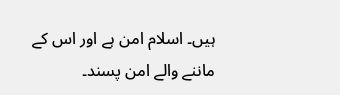ہیں۔ اسلام امن ہے اور اس کے ماننے والے امن پسند۔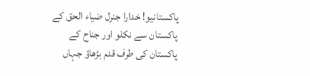پاکستانیو! خدارا جنرل ضیاء الحق کے پاکستان سے نکلو اور جناح کے پاکستان کی طرف قدم بڑھاؤ جہاں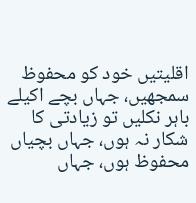اقلیتیں خود کو محفوظ سمجھیں، جہاں بچے اکیلے باہر نکلیں تو زیادتی کا شکار نہ ہوں، جہاں بچیاں محفوظ ہوں، جہاں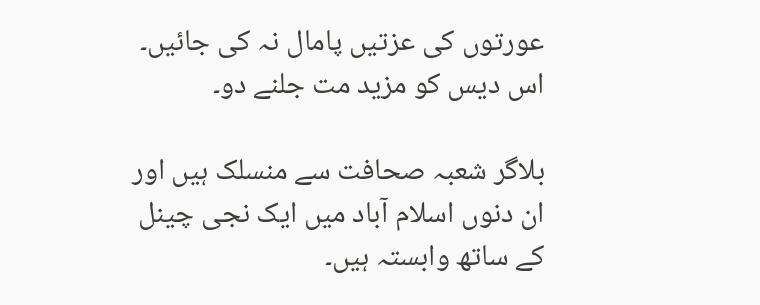عورتوں کی عزتیں پامال نہ کی جائیں۔ اس دیس کو مزید مت جلنے دو۔

بلاگر شعبہ صحافت سے منسلک ہیں اور ان دنوں اسلام آباد میں ایک نجی چینل کے ساتھ وابستہ ہیں۔